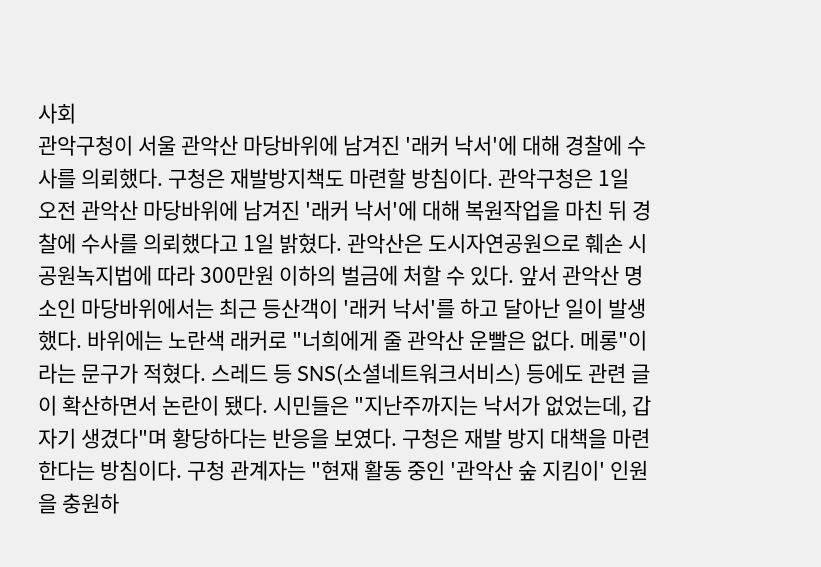사회
관악구청이 서울 관악산 마당바위에 남겨진 '래커 낙서'에 대해 경찰에 수사를 의뢰했다. 구청은 재발방지책도 마련할 방침이다. 관악구청은 1일 오전 관악산 마당바위에 남겨진 '래커 낙서'에 대해 복원작업을 마친 뒤 경찰에 수사를 의뢰했다고 1일 밝혔다. 관악산은 도시자연공원으로 훼손 시 공원녹지법에 따라 300만원 이하의 벌금에 처할 수 있다. 앞서 관악산 명소인 마당바위에서는 최근 등산객이 '래커 낙서'를 하고 달아난 일이 발생했다. 바위에는 노란색 래커로 "너희에게 줄 관악산 운빨은 없다. 메롱"이라는 문구가 적혔다. 스레드 등 SNS(소셜네트워크서비스) 등에도 관련 글이 확산하면서 논란이 됐다. 시민들은 "지난주까지는 낙서가 없었는데, 갑자기 생겼다"며 황당하다는 반응을 보였다. 구청은 재발 방지 대책을 마련한다는 방침이다. 구청 관계자는 "현재 활동 중인 '관악산 숲 지킴이' 인원을 충원하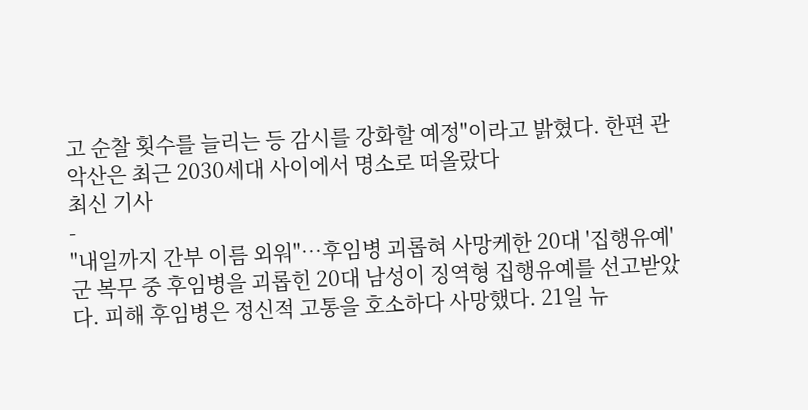고 순찰 횟수를 늘리는 등 감시를 강화할 예정"이라고 밝혔다. 한편 관악산은 최근 2030세대 사이에서 명소로 떠올랐다
최신 기사
-
"내일까지 간부 이름 외워"…후임병 괴롭혀 사망케한 20대 '집행유예'
군 복무 중 후임병을 괴롭힌 20대 남성이 징역형 집행유예를 선고받았다. 피해 후임병은 정신적 고통을 호소하다 사망했다. 21일 뉴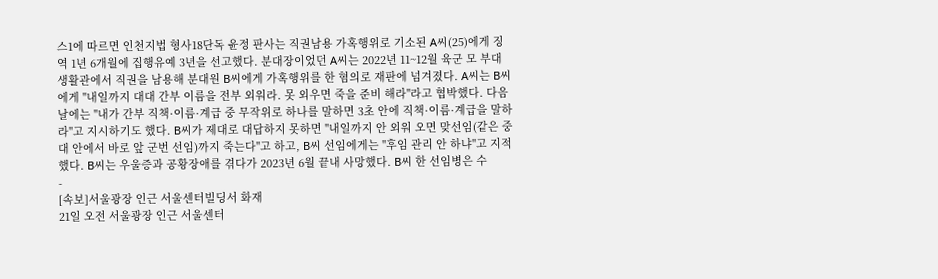스1에 따르면 인천지법 형사18단독 윤정 판사는 직권남용 가혹행위로 기소된 A씨(25)에게 징역 1년 6개월에 집행유예 3년을 선고했다. 분대장이었던 A씨는 2022년 11~12월 육군 모 부대 생활관에서 직권을 남용해 분대원 B씨에게 가혹행위를 한 혐의로 재판에 넘겨졌다. A씨는 B씨에게 "내일까지 대대 간부 이름을 전부 외워라. 못 외우면 죽을 준비 해라"라고 협박했다. 다음 날에는 "내가 간부 직책·이름·계급 중 무작위로 하나를 말하면 3초 안에 직책·이름·계급을 말하라"고 지시하기도 했다. B씨가 제대로 대답하지 못하면 "내일까지 안 외워 오면 맞선임(같은 중대 안에서 바로 앞 군번 선임)까지 죽는다"고 하고, B씨 선임에게는 "후임 관리 안 하냐"고 지적했다. B씨는 우울증과 공황장애를 겪다가 2023년 6월 끝내 사망했다. B씨 한 선임병은 수
-
[속보]서울광장 인근 서울센터빌딩서 화재
21일 오전 서울광장 인근 서울센터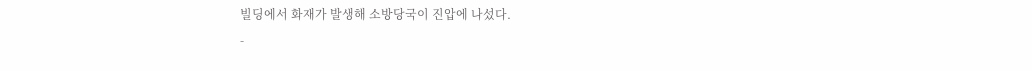빌딩에서 화재가 발생해 소방당국이 진압에 나섰다.
-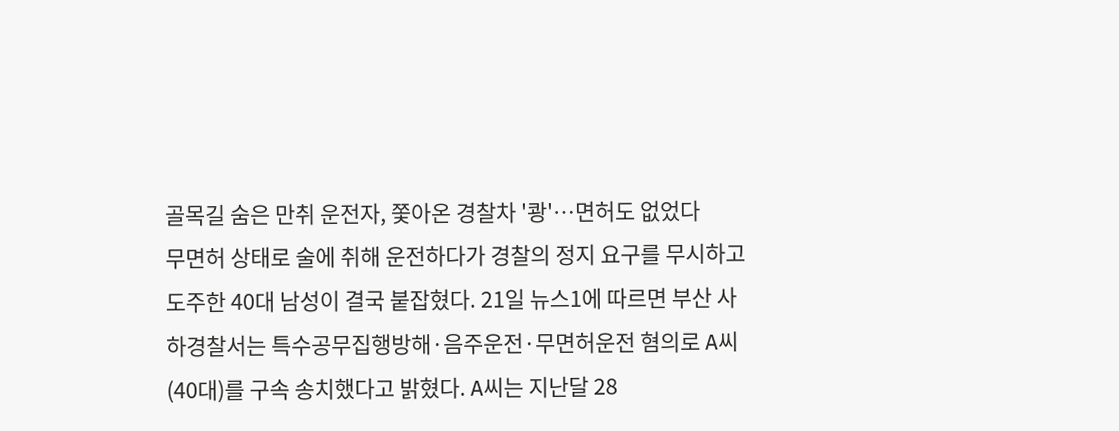골목길 숨은 만취 운전자, 쫓아온 경찰차 '쾅'…면허도 없었다
무면허 상태로 술에 취해 운전하다가 경찰의 정지 요구를 무시하고 도주한 40대 남성이 결국 붙잡혔다. 21일 뉴스1에 따르면 부산 사하경찰서는 특수공무집행방해·음주운전·무면허운전 혐의로 A씨(40대)를 구속 송치했다고 밝혔다. A씨는 지난달 28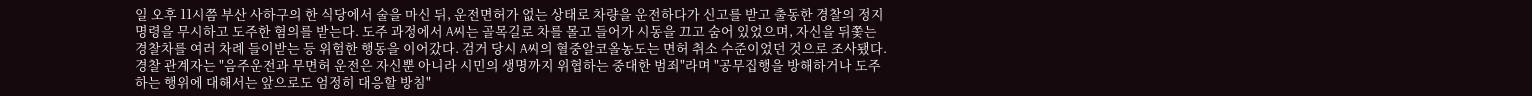일 오후 11시쯤 부산 사하구의 한 식당에서 술을 마신 뒤, 운전면허가 없는 상태로 차량을 운전하다가 신고를 받고 출동한 경찰의 정지 명령을 무시하고 도주한 혐의를 받는다. 도주 과정에서 A씨는 골목길로 차를 몰고 들어가 시동을 끄고 숨어 있었으며, 자신을 뒤쫓는 경찰차를 여러 차례 들이받는 등 위험한 행동을 이어갔다. 검거 당시 A씨의 혈중알코올농도는 면허 취소 수준이었던 것으로 조사됐다. 경찰 관계자는 "음주운전과 무면허 운전은 자신뿐 아니라 시민의 생명까지 위협하는 중대한 범죄"라며 "공무집행을 방해하거나 도주하는 행위에 대해서는 앞으로도 엄정히 대응할 방침"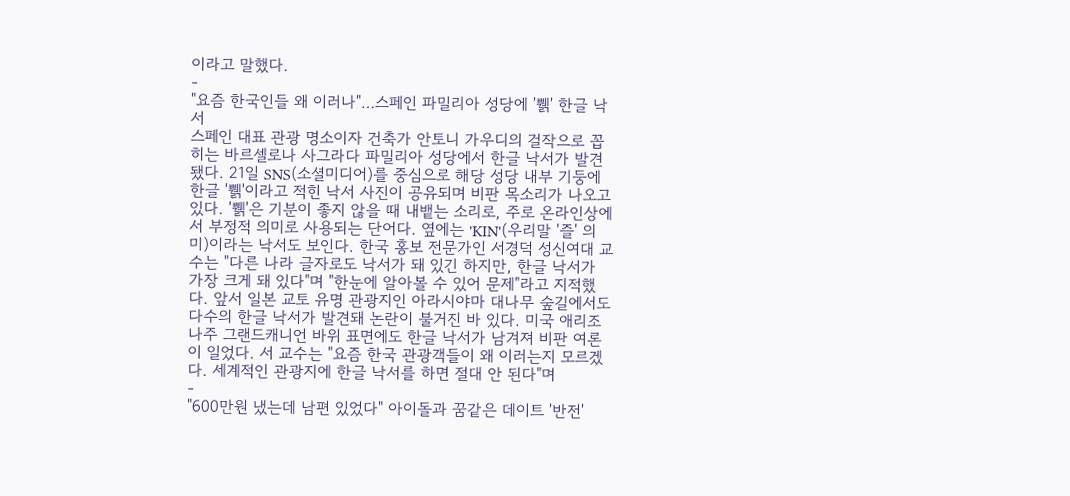이라고 말했다.
-
"요즘 한국인들 왜 이러나"…스페인 파밀리아 성당에 '쀍' 한글 낙서
스페인 대표 관광 명소이자 건축가 안토니 가우디의 걸작으로 꼽히는 바르셀로나 사그라다 파밀리아 성당에서 한글 낙서가 발견됐다. 21일 SNS(소셜미디어)를 중심으로 해당 성당 내부 기둥에 한글 '쀍'이라고 적힌 낙서 사진이 공유되며 비판 목소리가 나오고 있다. '쀍'은 기분이 좋지 않을 때 내뱉는 소리로, 주로 온라인상에서 부정적 의미로 사용되는 단어다. 옆에는 'KIN'(우리말 '즐' 의미)이라는 낙서도 보인다. 한국 홍보 전문가인 서경덕 성신여대 교수는 "다른 나라 글자로도 낙서가 돼 있긴 하지만, 한글 낙서가 가장 크게 돼 있다"며 "한눈에 알아볼 수 있어 문제"라고 지적했다. 앞서 일본 교토 유명 관광지인 아라시야마 대나무 숲길에서도 다수의 한글 낙서가 발견돼 논란이 불거진 바 있다. 미국 애리조나주 그랜드캐니언 바위 표면에도 한글 낙서가 남겨져 비판 여론이 일었다. 서 교수는 "요즘 한국 관광객들이 왜 이러는지 모르겠다. 세계적인 관광지에 한글 낙서를 하면 절대 안 된다"며
-
"600만원 냈는데 남편 있었다" 아이돌과 꿈같은 데이트 '반전'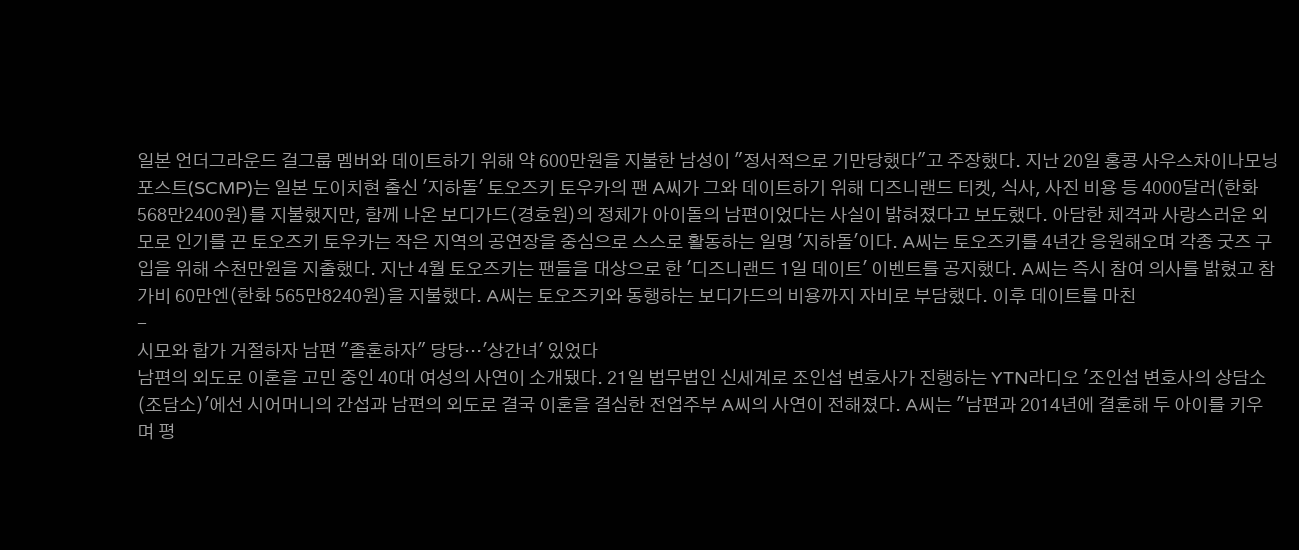일본 언더그라운드 걸그룹 멤버와 데이트하기 위해 약 600만원을 지불한 남성이 "정서적으로 기만당했다"고 주장했다. 지난 20일 홍콩 사우스차이나모닝포스트(SCMP)는 일본 도이치현 출신 '지하돌' 토오즈키 토우카의 팬 A씨가 그와 데이트하기 위해 디즈니랜드 티켓, 식사, 사진 비용 등 4000달러(한화 568만2400원)를 지불했지만, 함께 나온 보디가드(경호원)의 정체가 아이돌의 남편이었다는 사실이 밝혀졌다고 보도했다. 아담한 체격과 사랑스러운 외모로 인기를 끈 토오즈키 토우카는 작은 지역의 공연장을 중심으로 스스로 활동하는 일명 '지하돌'이다. A씨는 토오즈키를 4년간 응원해오며 각종 굿즈 구입을 위해 수천만원을 지출했다. 지난 4월 토오즈키는 팬들을 대상으로 한 '디즈니랜드 1일 데이트' 이벤트를 공지했다. A씨는 즉시 참여 의사를 밝혔고 참가비 60만엔(한화 565만8240원)을 지불했다. A씨는 토오즈키와 동행하는 보디가드의 비용까지 자비로 부담했다. 이후 데이트를 마친
-
시모와 합가 거절하자 남편 "졸혼하자" 당당…'상간녀' 있었다
남편의 외도로 이혼을 고민 중인 40대 여성의 사연이 소개됐다. 21일 법무법인 신세계로 조인섭 변호사가 진행하는 YTN라디오 '조인섭 변호사의 상담소(조담소)'에선 시어머니의 간섭과 남편의 외도로 결국 이혼을 결심한 전업주부 A씨의 사연이 전해졌다. A씨는 "남편과 2014년에 결혼해 두 아이를 키우며 평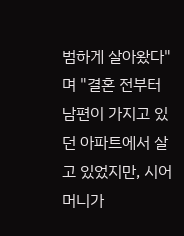범하게 살아왔다"며 "결혼 전부터 남편이 가지고 있던 아파트에서 살고 있었지만, 시어머니가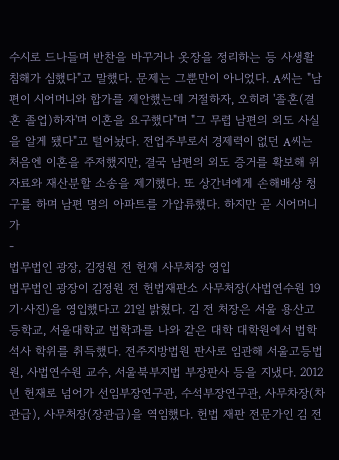수시로 드나들며 반찬을 바꾸거나 옷장을 정리하는 등 사생활 침해가 심했다"고 말했다. 문제는 그뿐만이 아니었다. A씨는 "남편이 시어머니와 합가를 제안했는데 거절하자, 오히려 '졸혼(결혼 졸업)하자'며 이혼을 요구했다"며 "그 무렵 남편의 외도 사실을 알게 됐다"고 털어놨다. 전업주부로서 경제력이 없던 A씨는 처음엔 이혼을 주저했지만, 결국 남편의 외도 증거를 확보해 위자료와 재산분할 소송을 제기했다. 또 상간녀에게 손해배상 청구를 하며 남편 명의 아파트를 가압류했다. 하지만 곧 시어머니가
-
법무법인 광장, 김정원 전 헌재 사무처장 영입
법무법인 광장이 김정원 전 헌법재판소 사무처장(사법연수원 19기·사진)을 영입했다고 21일 밝혔다. 김 전 처장은 서울 용산고등학교, 서울대학교 법학과를 나와 같은 대학 대학원에서 법학 석사 학위를 취득했다. 전주지방법원 판사로 임관해 서울고등법원, 사법연수원 교수, 서울북부지법 부장판사 등을 지냈다. 2012년 헌재로 넘어가 선임부장연구관, 수석부장연구관, 사무차장(차관급), 사무처장(장관급)을 역임했다. 헌법 재판 전문가인 김 전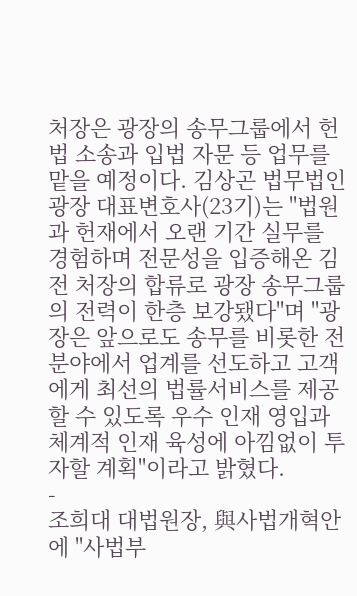처장은 광장의 송무그룹에서 헌법 소송과 입법 자문 등 업무를 맡을 예정이다. 김상곤 법무법인 광장 대표변호사(23기)는 "법원과 헌재에서 오랜 기간 실무를 경험하며 전문성을 입증해온 김 전 처장의 합류로 광장 송무그룹의 전력이 한층 보강됐다"며 "광장은 앞으로도 송무를 비롯한 전 분야에서 업계를 선도하고 고객에게 최선의 법률서비스를 제공할 수 있도록 우수 인재 영입과 체계적 인재 육성에 아낌없이 투자할 계획"이라고 밝혔다.
-
조희대 대법원장, 與사법개혁안에 "사법부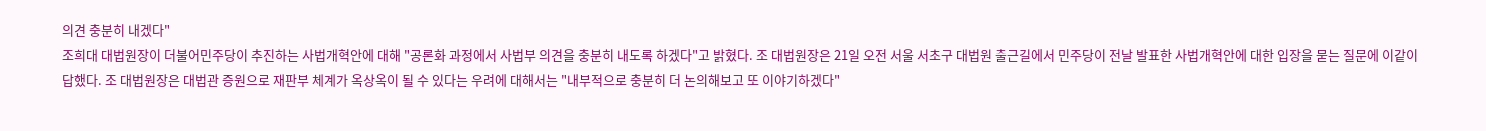의견 충분히 내겠다"
조희대 대법원장이 더불어민주당이 추진하는 사법개혁안에 대해 "공론화 과정에서 사법부 의견을 충분히 내도록 하겠다"고 밝혔다. 조 대법원장은 21일 오전 서울 서초구 대법원 출근길에서 민주당이 전날 발표한 사법개혁안에 대한 입장을 묻는 질문에 이같이 답했다. 조 대법원장은 대법관 증원으로 재판부 체계가 옥상옥이 될 수 있다는 우려에 대해서는 "내부적으로 충분히 더 논의해보고 또 이야기하겠다"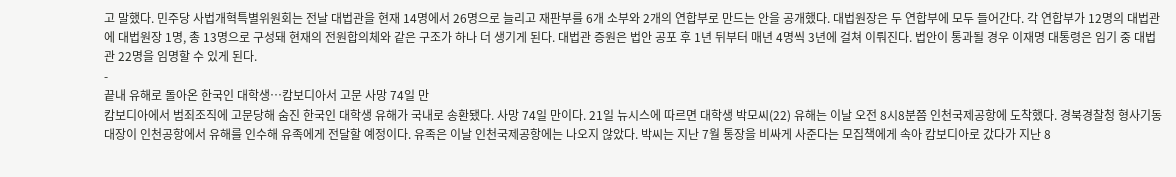고 말했다. 민주당 사법개혁특별위원회는 전날 대법관을 현재 14명에서 26명으로 늘리고 재판부를 6개 소부와 2개의 연합부로 만드는 안을 공개했다. 대법원장은 두 연합부에 모두 들어간다. 각 연합부가 12명의 대법관에 대법원장 1명, 총 13명으로 구성돼 현재의 전원합의체와 같은 구조가 하나 더 생기게 된다. 대법관 증원은 법안 공포 후 1년 뒤부터 매년 4명씩 3년에 걸쳐 이뤄진다. 법안이 통과될 경우 이재명 대통령은 임기 중 대법관 22명을 임명할 수 있게 된다.
-
끝내 유해로 돌아온 한국인 대학생…캄보디아서 고문 사망 74일 만
캄보디아에서 범죄조직에 고문당해 숨진 한국인 대학생 유해가 국내로 송환됐다. 사망 74일 만이다. 21일 뉴시스에 따르면 대학생 박모씨(22) 유해는 이날 오전 8시8분쯤 인천국제공항에 도착했다. 경북경찰청 형사기동대장이 인천공항에서 유해를 인수해 유족에게 전달할 예정이다. 유족은 이날 인천국제공항에는 나오지 않았다. 박씨는 지난 7월 통장을 비싸게 사준다는 모집책에게 속아 캄보디아로 갔다가 지난 8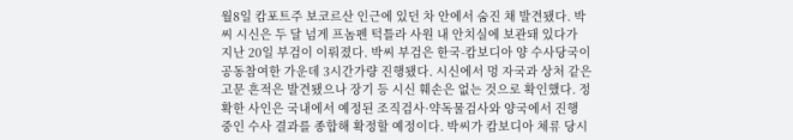월8일 캄포트주 보코르산 인근에 있던 차 안에서 숨진 채 발견됐다. 박씨 시신은 두 달 넘게 프놈펜 턱틀라 사원 내 안치실에 보관돼 있다가 지난 20일 부검이 이뤄졌다. 박씨 부검은 한국-캄보디아 양 수사당국이 공동참여한 가운데 3시간가량 진행됐다. 시신에서 멍 자국과 상처 같은 고문 흔적은 발견됐으나 장기 등 시신 훼손은 없는 것으로 확인했다. 정확한 사인은 국내에서 예정된 조직검사·약독물검사와 양국에서 진행 중인 수사 결과를 종합해 확정할 예정이다. 박씨가 캄보디아 체류 당시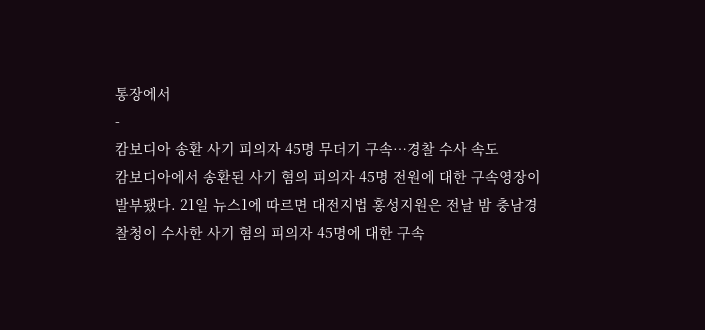통장에서
-
캄보디아 송환 사기 피의자 45명 무더기 구속…경찰 수사 속도
캄보디아에서 송환된 사기 혐의 피의자 45명 전원에 대한 구속영장이 발부됐다. 21일 뉴스1에 따르면 대전지법 홍성지원은 전날 밤 충남경찰청이 수사한 사기 혐의 피의자 45명에 대한 구속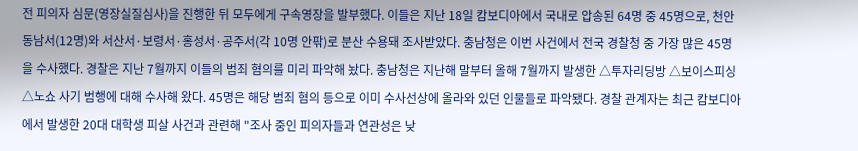전 피의자 심문(영장실질심사)을 진행한 뒤 모두에게 구속영장을 발부했다. 이들은 지난 18일 캄보디아에서 국내로 압송된 64명 중 45명으로, 천안동남서(12명)와 서산서·보령서·홍성서·공주서(각 10명 안팎)로 분산 수용돼 조사받았다. 충남청은 이번 사건에서 전국 경찰청 중 가장 많은 45명을 수사했다. 경찰은 지난 7월까지 이들의 범죄 혐의를 미리 파악해 놨다. 충남청은 지난해 말부터 올해 7월까지 발생한 △투자리딩방 △보이스피싱 △노쇼 사기 범행에 대해 수사해 왔다. 45명은 해당 범죄 혐의 등으로 이미 수사선상에 올라와 있던 인물들로 파악됐다. 경찰 관계자는 최근 캄보디아에서 발생한 20대 대학생 피살 사건과 관련해 "조사 중인 피의자들과 연관성은 낮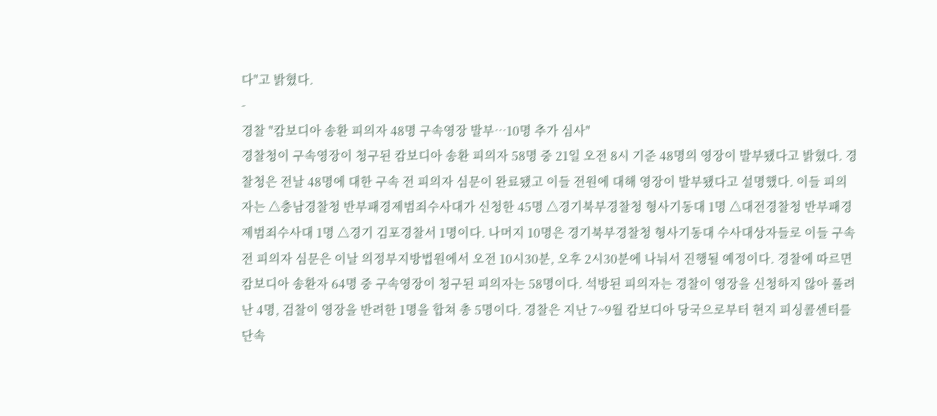다"고 밝혔다.
-
경찰 "캄보디아 송환 피의자 48명 구속영장 발부…10명 추가 심사"
경찰청이 구속영장이 청구된 캄보디아 송환 피의자 58명 중 21일 오전 8시 기준 48명의 영장이 발부됐다고 밝혔다. 경찰청은 전날 48명에 대한 구속 전 피의자 심문이 완료됐고 이들 전원에 대해 영장이 발부됐다고 설명했다. 이들 피의자는 △충남경찰청 반부패경제범죄수사대가 신청한 45명 △경기북부경찰청 형사기동대 1명 △대전경찰청 반부패경제범죄수사대 1명 △경기 김포경찰서 1명이다. 나머지 10명은 경기북부경찰청 형사기동대 수사대상자들로 이들 구속 전 피의자 심문은 이날 의정부지방법원에서 오전 10시30분, 오후 2시30분에 나눠서 진행될 예정이다. 경찰에 따르면 캄보디아 송환자 64명 중 구속영장이 청구된 피의자는 58명이다. 석방된 피의자는 경찰이 영장을 신청하지 않아 풀려난 4명, 검찰이 영장을 반려한 1명을 합쳐 총 5명이다. 경찰은 지난 7~9월 캄보디아 당국으로부터 현지 피싱콜센터를 단속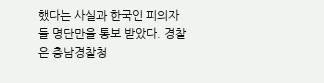했다는 사실과 한국인 피의자들 명단만을 통보 받았다. 경찰은 충남경찰청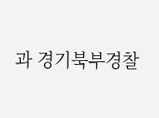과 경기북부경찰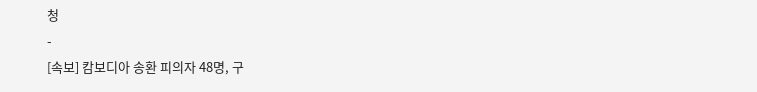청
-
[속보] 캄보디아 송환 피의자 48명, 구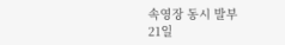속영장 동시 발부
21일